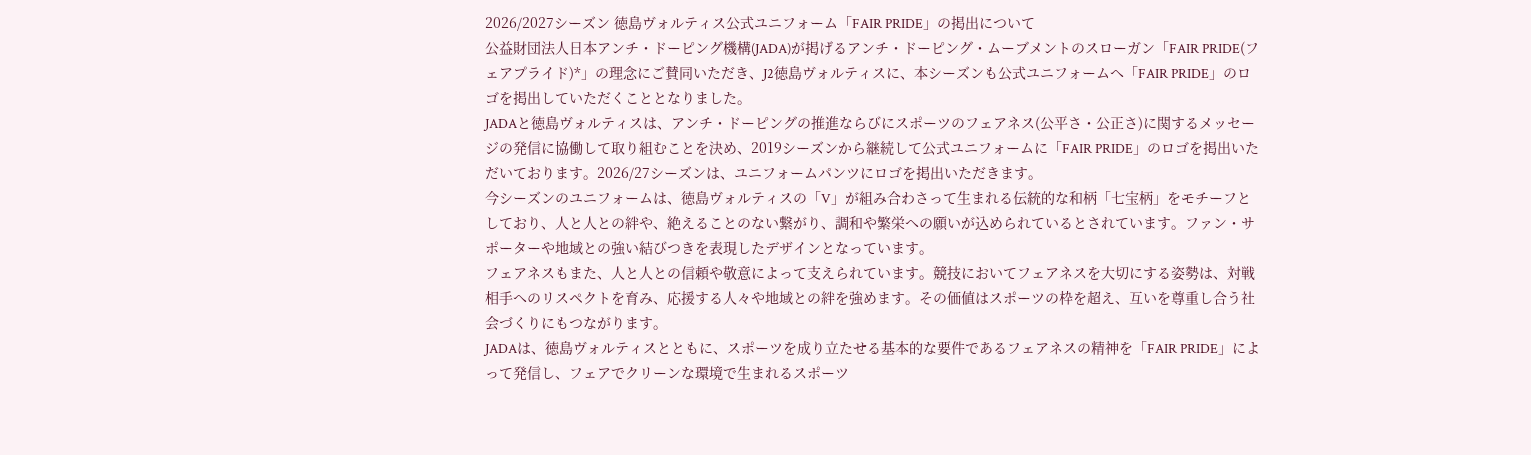2026/2027シーズン 徳島ヴォルティス公式ユニフォーム「FAIR PRIDE」の掲出について
公益財団法人日本アンチ・ドーピング機構(JADA)が掲げるアンチ・ドーピング・ムーブメントのスローガン「FAIR PRIDE(フェアプライド)*」の理念にご賛同いただき、J2徳島ヴォルティスに、本シーズンも公式ユニフォームへ「FAIR PRIDE」のロゴを掲出していただくこととなりました。
JADAと徳島ヴォルティスは、アンチ・ドーピングの推進ならびにスポーツのフェアネス(公平さ・公正さ)に関するメッセージの発信に協働して取り組むことを決め、2019シーズンから継続して公式ユニフォームに「FAIR PRIDE」のロゴを掲出いただいております。2026/27シーズンは、ユニフォームパンツにロゴを掲出いただきます。
今シーズンのユニフォームは、徳島ヴォルティスの「V」が組み合わさって生まれる伝統的な和柄「七宝柄」をモチーフとしており、人と人との絆や、絶えることのない繋がり、調和や繁栄への願いが込められているとされています。ファン・サポーターや地域との強い結びつきを表現したデザインとなっています。
フェアネスもまた、人と人との信頼や敬意によって支えられています。競技においてフェアネスを大切にする姿勢は、対戦相手へのリスペクトを育み、応援する人々や地域との絆を強めます。その価値はスポーツの枠を超え、互いを尊重し合う社会づくりにもつながります。
JADAは、徳島ヴォルティスとともに、スポーツを成り立たせる基本的な要件であるフェアネスの精神を「FAIR PRIDE」によって発信し、フェアでクリーンな環境で生まれるスポーツ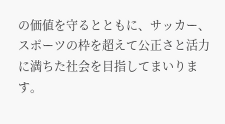の価値を守るとともに、サッカー、スポーツの枠を超えて公正さと活力に満ちた社会を目指してまいります。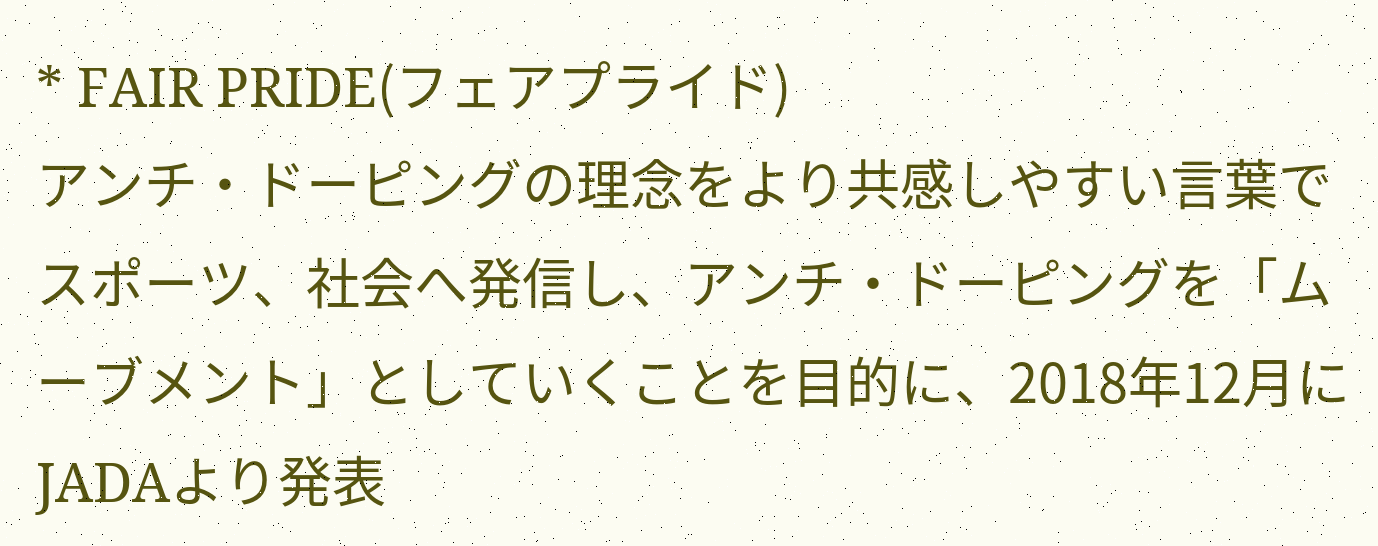* FAIR PRIDE(フェアプライド)
アンチ・ドーピングの理念をより共感しやすい言葉でスポーツ、社会へ発信し、アンチ・ドーピングを「ムーブメント」としていくことを目的に、2018年12月にJADAより発表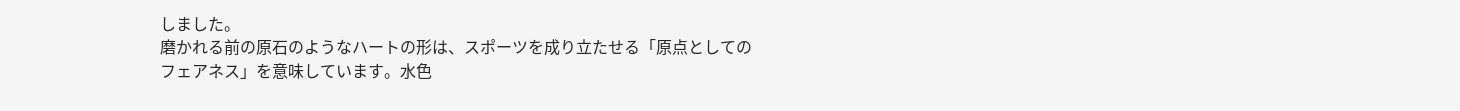しました。
磨かれる前の原石のようなハートの形は、スポーツを成り立たせる「原点としてのフェアネス」を意味しています。水色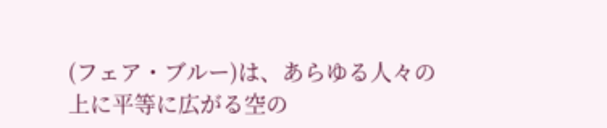(フェア・ブルー)は、あらゆる人々の上に平等に広がる空の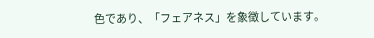色であり、「フェアネス」を象徴しています。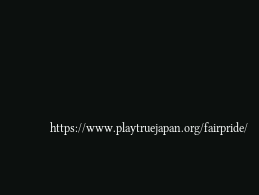https://www.playtruejapan.org/fairpride/